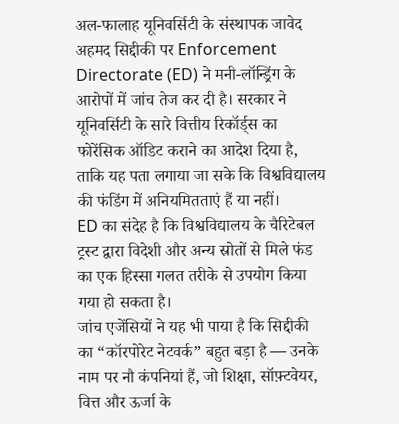अल-फालाह यूनिवर्सिटी के संस्थापक जावेद अहमद सिद्दीकी पर Enforcement Directorate (ED) ने मनी-लॉन्ड्रिंग के आरोपों में जांच तेज कर दी है। सरकार ने यूनिवर्सिटी के सारे वित्तीय रिकॉर्ड्स का फोरेंसिक ऑडिट कराने का आदेश दिया है, ताकि यह पता लगाया जा सके कि विश्वविद्यालय की फंडिंग में अनियमितताएं हैं या नहीं।
ED का संदेह है कि विश्वविद्यालय के चैरिटेबल ट्रस्ट द्वारा विदेशी और अन्य स्रोतों से मिले फंड का एक हिस्सा गलत तरीके से उपयोग किया गया हो सकता है।
जांच एजेंसियों ने यह भी पाया है कि सिद्दीकी का “कॉरपोरेट नेटवर्क” बहुत बड़ा है — उनके नाम पर नौ कंपनियां हैं, जो शिक्षा, सॉफ़्टवेयर, वित्त और ऊर्जा के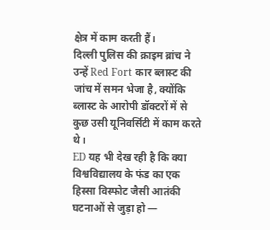क्षेत्र में काम करती हैं।
दिल्ली पुलिस की क्राइम ब्रांच ने उन्हें Red Fort कार ब्लास्ट की जांच में समन भेजा है, क्योंकि ब्लास्ट के आरोपी डॉक्टरों में से कुछ उसी यूनिवर्सिटी में काम करते थे।
ED यह भी देख रही है कि क्या विश्वविद्यालय के फंड का एक हिस्सा विस्फोट जैसी आतंकी घटनाओं से जुड़ा हो —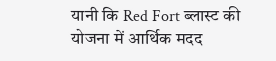यानी कि Red Fort ब्लास्ट की योजना में आर्थिक मदद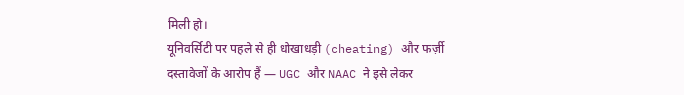मिली हो।
यूनिवर्सिटी पर पहले से ही धोखाधड़ी (cheating) और फर्ज़ी दस्तावेजों के आरोप हैं — UGC और NAAC ने इसे लेकर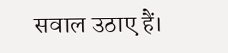सवाल उठाए हैं।